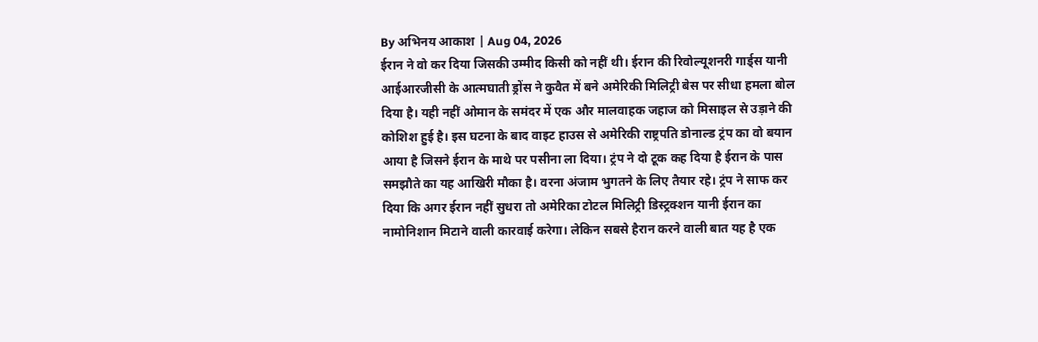By अभिनय आकाश | Aug 04, 2026
ईरान ने वो कर दिया जिसकी उम्मीद किसी को नहीं थी। ईरान की रिवोल्यूशनरी गार्ड्स यानी आईआरजीसी के आत्मघाती ड्रोंस ने कुवैत में बने अमेरिकी मिलिट्री बेस पर सीधा हमला बोल दिया है। यही नहीं ओमान के समंदर में एक और मालवाहक जहाज को मिसाइल से उड़ाने की कोशिश हुई है। इस घटना के बाद वाइट हाउस से अमेरिकी राष्ट्रपति डोनाल्ड ट्रंप का वो बयान आया है जिसने ईरान के माथे पर पसीना ला दिया। ट्रंप ने दो टूक कह दिया है ईरान के पास समझौते का यह आखिरी मौका है। वरना अंजाम भुगतने के लिए तैयार रहे। ट्रंप ने साफ कर दिया कि अगर ईरान नहीं सुधरा तो अमेरिका टोटल मिलिट्री डिस्ट्रक्शन यानी ईरान का नामोनिशान मिटाने वाली कारवाई करेगा। लेकिन सबसे हैरान करने वाली बात यह है एक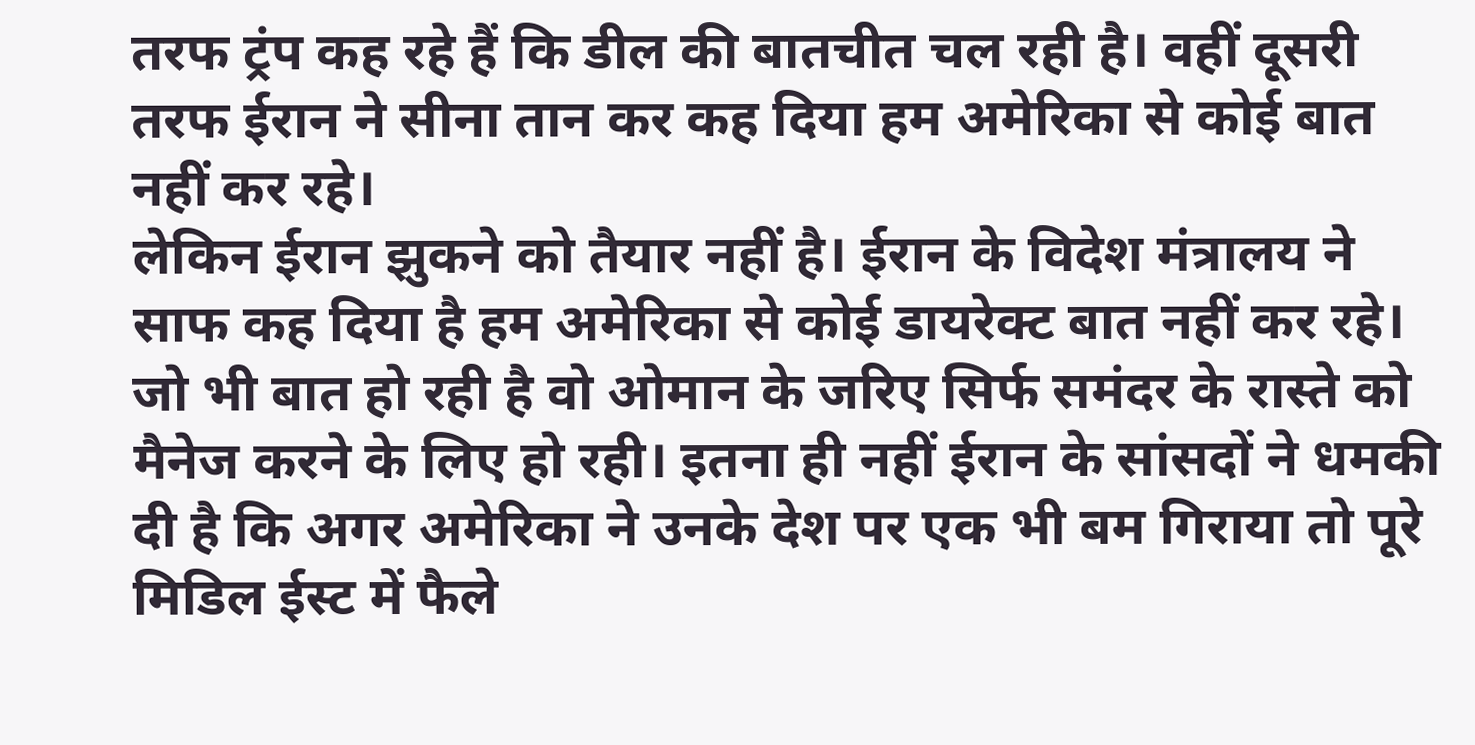तरफ ट्रंप कह रहे हैं कि डील की बातचीत चल रही है। वहीं दूसरी तरफ ईरान ने सीना तान कर कह दिया हम अमेरिका से कोई बात नहीं कर रहे।
लेकिन ईरान झुकने को तैयार नहीं है। ईरान के विदेश मंत्रालय ने साफ कह दिया है हम अमेरिका से कोई डायरेक्ट बात नहीं कर रहे। जो भी बात हो रही है वो ओमान के जरिए सिर्फ समंदर के रास्ते को मैनेज करने के लिए हो रही। इतना ही नहीं ईरान के सांसदों ने धमकी दी है कि अगर अमेरिका ने उनके देश पर एक भी बम गिराया तो पूरे मिडिल ईस्ट में फैले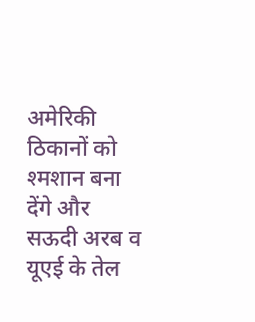अमेरिकी ठिकानों को श्मशान बना देंगे और सऊदी अरब व यूएई के तेल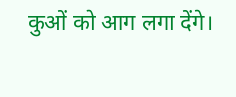कुओं को आग लगा देंगे।